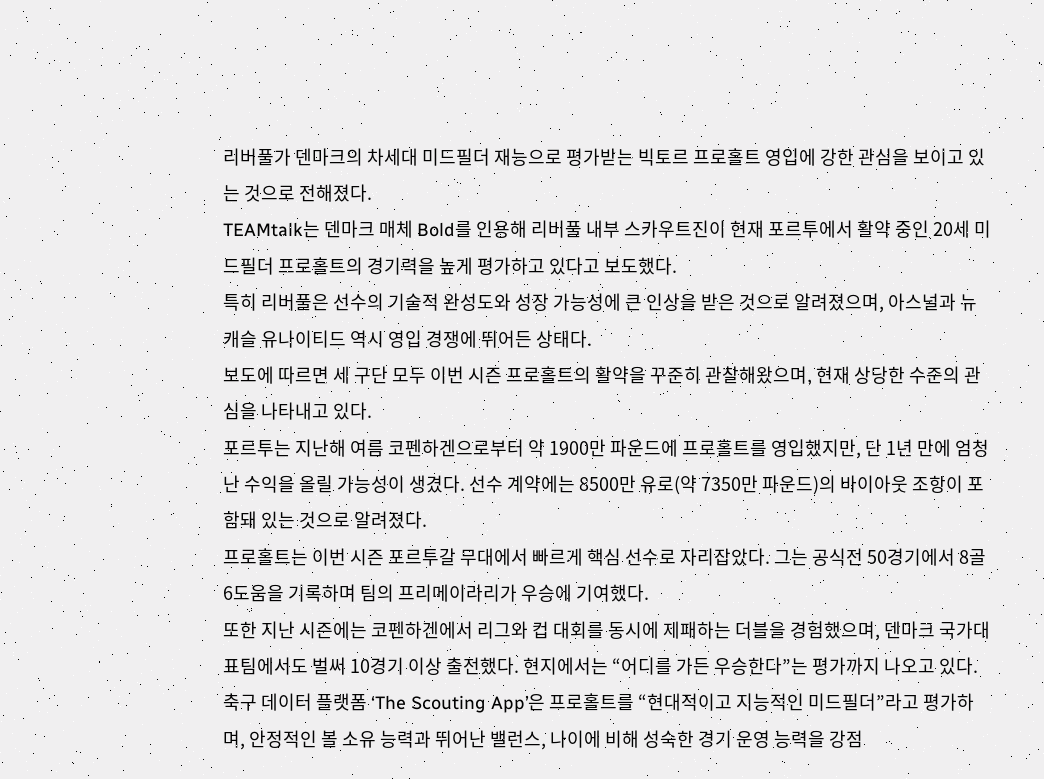리버풀가 덴마크의 차세대 미드필더 재능으로 평가받는 빅토르 프로홀트 영입에 강한 관심을 보이고 있는 것으로 전해졌다.
TEAMtalk는 덴마크 매체 Bold를 인용해 리버풀 내부 스카우트진이 현재 포르투에서 활약 중인 20세 미드필더 프로홀트의 경기력을 높게 평가하고 있다고 보도했다.
특히 리버풀은 선수의 기술적 완성도와 성장 가능성에 큰 인상을 받은 것으로 알려졌으며, 아스널과 뉴캐슬 유나이티드 역시 영입 경쟁에 뛰어든 상태다.
보도에 따르면 세 구단 모두 이번 시즌 프로홀트의 활약을 꾸준히 관찰해왔으며, 현재 상당한 수준의 관심을 나타내고 있다.
포르투는 지난해 여름 코펜하겐으로부터 약 1900만 파운드에 프로홀트를 영입했지만, 단 1년 만에 엄청난 수익을 올릴 가능성이 생겼다. 선수 계약에는 8500만 유로(약 7350만 파운드)의 바이아웃 조항이 포함돼 있는 것으로 알려졌다.
프로홀트는 이번 시즌 포르투갈 무대에서 빠르게 핵심 선수로 자리잡았다. 그는 공식전 50경기에서 8골 6도움을 기록하며 팀의 프리메이라리가 우승에 기여했다.
또한 지난 시즌에는 코펜하겐에서 리그와 컵 대회를 동시에 제패하는 더블을 경험했으며, 덴마크 국가대표팀에서도 벌써 10경기 이상 출전했다. 현지에서는 “어디를 가든 우승한다”는 평가까지 나오고 있다.
축구 데이터 플랫폼 ‘The Scouting App’은 프로홀트를 “현대적이고 지능적인 미드필더”라고 평가하며, 안정적인 볼 소유 능력과 뛰어난 밸런스, 나이에 비해 성숙한 경기 운영 능력을 강점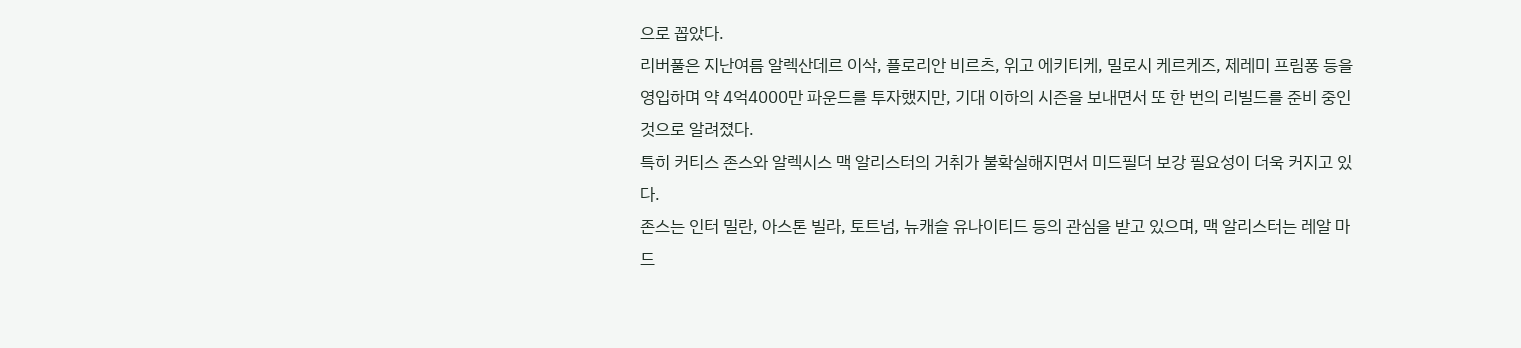으로 꼽았다.
리버풀은 지난여름 알렉산데르 이삭, 플로리안 비르츠, 위고 에키티케, 밀로시 케르케즈, 제레미 프림퐁 등을 영입하며 약 4억4000만 파운드를 투자했지만, 기대 이하의 시즌을 보내면서 또 한 번의 리빌드를 준비 중인 것으로 알려졌다.
특히 커티스 존스와 알렉시스 맥 알리스터의 거취가 불확실해지면서 미드필더 보강 필요성이 더욱 커지고 있다.
존스는 인터 밀란, 아스톤 빌라, 토트넘, 뉴캐슬 유나이티드 등의 관심을 받고 있으며, 맥 알리스터는 레알 마드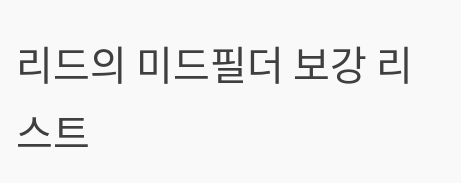리드의 미드필더 보강 리스트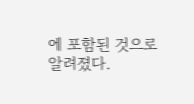에 포함된 것으로 알려졌다.